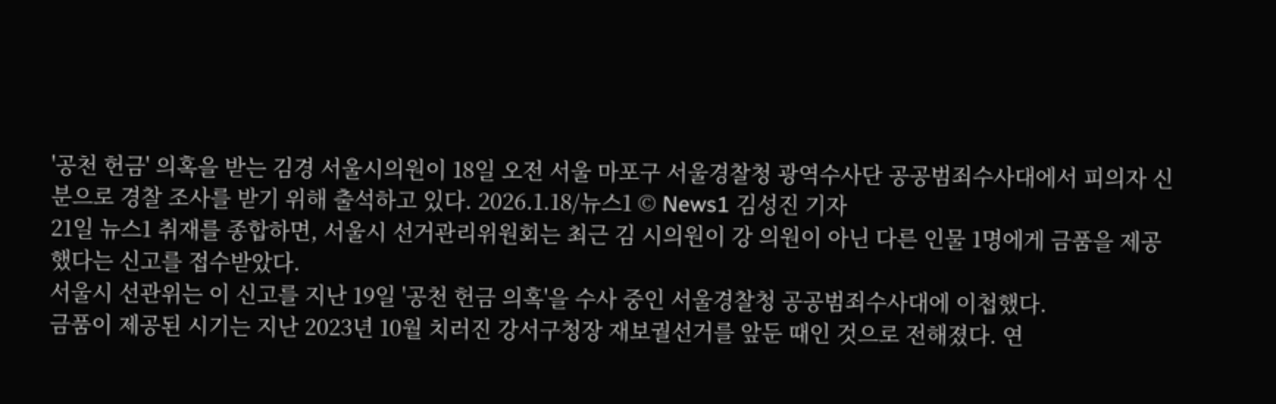'공천 헌금' 의혹을 받는 김경 서울시의원이 18일 오전 서울 마포구 서울경찰청 광역수사단 공공범죄수사대에서 피의자 신분으로 경찰 조사를 받기 위해 출석하고 있다. 2026.1.18/뉴스1 © News1 김성진 기자
21일 뉴스1 취재를 종합하면, 서울시 선거관리위원회는 최근 김 시의원이 강 의원이 아닌 다른 인물 1명에게 금품을 제공했다는 신고를 접수받았다.
서울시 선관위는 이 신고를 지난 19일 '공천 헌금 의혹'을 수사 중인 서울경찰청 공공범죄수사대에 이첩했다.
금품이 제공된 시기는 지난 2023년 10월 치러진 강서구청장 재보궐선거를 앞둔 때인 것으로 전해졌다. 연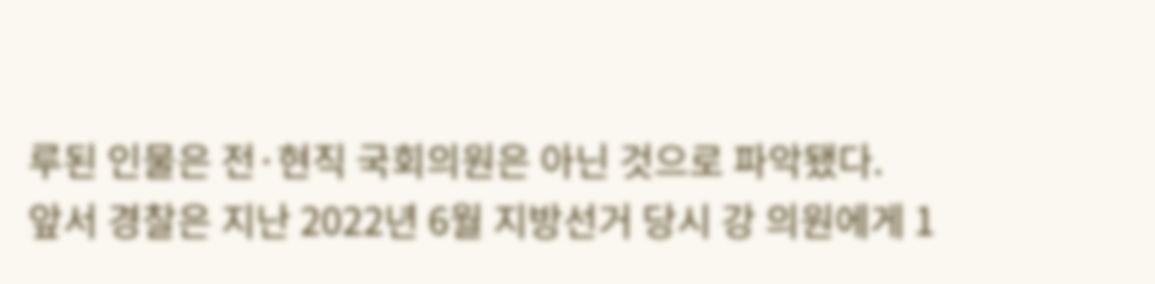루된 인물은 전·현직 국회의원은 아닌 것으로 파악됐다.
앞서 경찰은 지난 2022년 6월 지방선거 당시 강 의원에게 1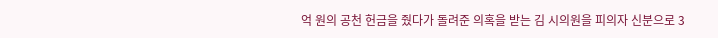억 원의 공천 헌금을 줬다가 돌려준 의혹을 받는 김 시의원을 피의자 신분으로 3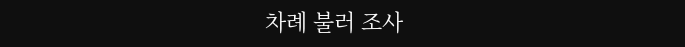차례 불러 조사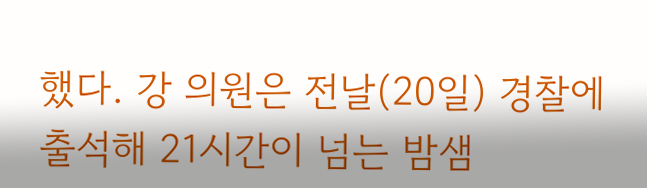했다. 강 의원은 전날(20일) 경찰에 출석해 21시간이 넘는 밤샘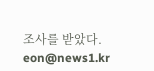조사를 받았다.
eon@news1.kr